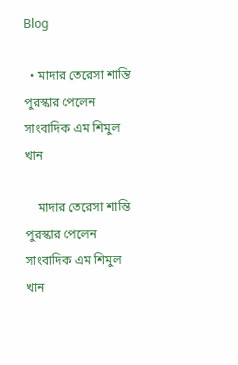Blog

  • মাদার তেরেসা শান্তি পুরস্কার পেলেন সাংবাদিক এম শিমুল খান

    মাদার তেরেসা শান্তি পুরস্কার পেলেন সাংবাদিক এম শিমুল খান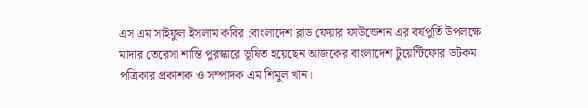এস এম সাইফুল ইসলাম কবির :বাংলাদেশ ব্লাড ফেয়ার ফাউন্ডেশন এর বর্ষপুর্তি উপলক্ষে মাদার তেরেসা শান্তি পুরস্কারে ভূষিত হয়েছেন আজকের বাংলাদেশ টুয়েন্টিফোর ডটকম পত্রিকার প্রকাশক ও সম্পাদক এম শিমুল খান।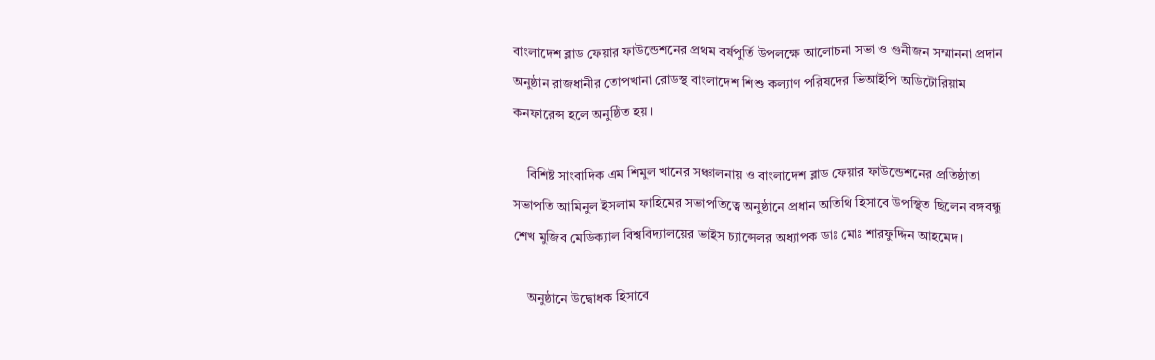বাংলাদেশ ব্লাড ফেয়ার ফাউন্ডেশনের প্রথম বর্ষপুর্তি উপলক্ষে আলোচনা সভা ও গুনীজন সম্মাননা প্রদান অনুষ্ঠান রাজধানীর তোপখানা রোডস্থ বাংলাদেশ শিশু কল্যাণ পরিষদের ভিআইপি অডিটোরিয়াম কনফারেন্স হলে অনুষ্ঠিত হয়।

    বিশিষ্ট সাংবাদিক এম শিমুল খানের সঞ্চালনায় ও বাংলাদেশ ব্লাড ফেয়ার ফাউন্ডেশনের প্রতিষ্ঠাতা সভাপতি আমিনুল ইসলাম ফাহিমের সভাপতিত্বে অনুষ্ঠানে প্রধান অতিথি হিসাবে উপস্থিত ছিলেন বঙ্গবন্ধু শেখ মুজিব মেডিক্যাল বিশ্ববিদ্যালয়ের ভাইস চ্যান্সেলর অধ্যাপক ডাঃ মোঃ শারফুদ্দিন আহমেদ।

    অনুষ্ঠানে উদ্বোধক হিসাবে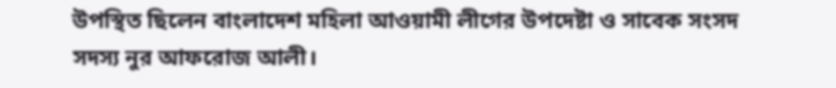উপস্থিত ছিলেন বাংলাদেশ মহিলা আওয়ামী লীগের উপদেষ্টা ও সাবেক সংসদ সদস্য নুর আফরোজ আলী।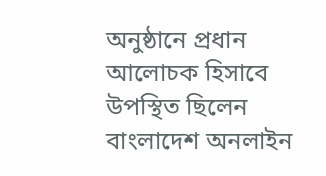অনুষ্ঠানে প্রধান আলোচক হিসাবে উপস্থিত ছিলেন বাংলাদেশ অনলাইন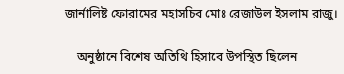জার্নালিষ্ট ফোরামের মহাসচিব মোঃ রেজাউল ইসলাম রাজু।

    অনুষ্ঠানে বিশেষ অতিথি হিসাবে উপস্থিত ছিলেন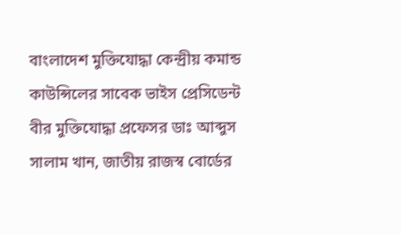বাংলাদেশ মুক্তিযোদ্ধা কেন্দ্রীয় কমান্ড কাউন্সিলের সাবেক ভাইস প্রেসিডেন্ট বীর মুক্তিযোদ্ধা প্রফেসর ডাঃ আব্দুস সালাম খান, জাতীয় রাজস্ব বোর্ডের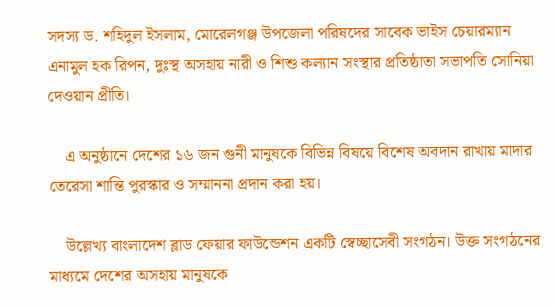সদস্য ড. শহিদুল ইসলাম, মোরেলগঞ্জ উপজেলা পরিষদের সাবেক ভাইস চেয়ারম্যান এনামুল হক রিপন, দুঃস্থ অসহায় নারী ও শিশু কল্যান সংস্থার প্রতিষ্ঠাতা সভাপতি সোনিয়া দেওয়ান প্রীতি।

    এ অনুষ্ঠানে দেশের ১৬ জন গুনী মানুষকে বিভিন্ন বিষয়ে বিশেষ অবদান রাখায় মাদার তেরেসা শান্তি পুরস্কার ও সম্মাননা প্রদান করা হয়।

    উল্লেখ্য বাংলাদেশ ব্লাড ফেয়ার ফাউন্ডেশন একটি স্বেচ্ছাসেবী সংগঠন। উক্ত সংগঠনের মাধ্যমে দেশের অসহায় মানুষকে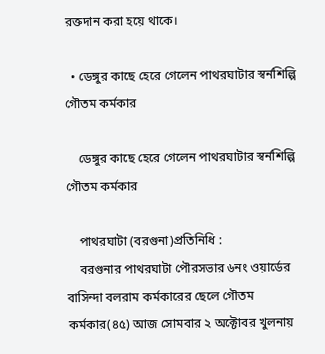রক্তদান করা হয়ে থাকে।

  • ডেঙ্গুর কাছে হেরে গেলেন পাথরঘাটার স্বর্নশিল্পি গৌতম কর্মকার

    ডেঙ্গুর কাছে হেরে গেলেন পাথরঘাটার স্বর্নশিল্পি গৌতম কর্মকার

    পাথরঘাটা (বরগুনা)প্রতিনিধি :
    বরগুনার পাথরঘাটা পৌরসভার ৬নং ওয়ার্ডের বাসিন্দা বলরাম কর্মকারের ছেলে গৌতম কর্মকার(৪৫) আজ সোমবার ২ অক্টোবর খুলনায়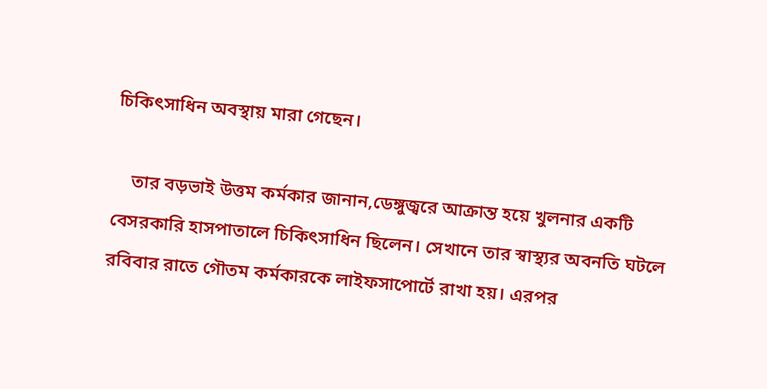চিকিৎসাধিন অবস্থায় মারা গেছেন।

    তার বড়ভাই উত্তম কর্মকার জানান,ডেঙ্গুজ্বরে আক্রান্ত হয়ে খুলনার একটি বেসরকারি হাসপাতালে চিকিৎসাধিন ছিলেন। সেখানে তার স্বাস্থ্যর অবনতি ঘটলে রবিবার রাতে গৌতম কর্মকারকে লাইফসাপোর্টে রাখা হয়। এরপর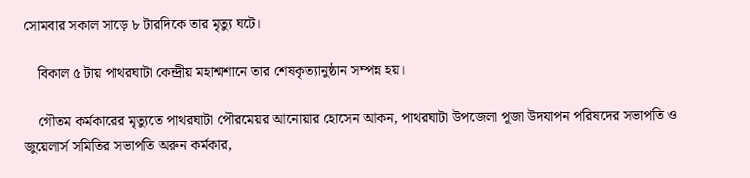সোমবার সকাল সাড়ে ৮ টারদিকে তার মৃত্যু ঘটে।

    বিকাল ৫ টায় পাথরঘাটা কেন্দ্রীয় মহাশ্মশানে তার শেষকৃত্যানুষ্ঠান সম্পন্ন হয়।

    গৌতম কর্মকারের মৃত্যুতে পাথরঘাটা পৌরমেয়র আনোয়ার হোসেন আকন, পাথরঘাটা উপজেলা পূজা উদযাপন পরিষদের সভাপতি ও জুয়েলার্স সমিতির সভাপতি অরুন কর্মকার,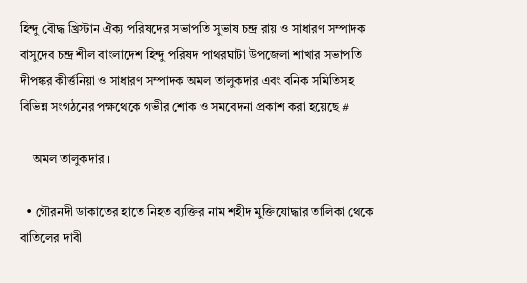হিন্দু বৌদ্ধ খ্রিস্টান ঐক্য পরিষদের সভাপতি সুভাষ চন্দ্র রায় ও সাধারণ সম্পাদক বাসুদেব চন্দ্র শীল বাংলাদেশ হিন্দু পরিষদ পাথরঘাটা উপজেলা শাখার সভাপতি দীপঙ্কর কীর্ত্তনিয়া ও সাধারণ সম্পাদক অমল তালুকদার এবং বনিক সমিতিসহ বিভিন্ন সংগঠনের পক্ষথেকে গভীর শোক ও সমবেদনা প্রকাশ করা হয়েছে #

    অমল তালুকদার ।

  • গৌরনদী ডাকাতের হাতে নিহত ব্যক্তির নাম শহীদ মুক্তিযোদ্ধার তালিকা থেকে বাতিলের দাবী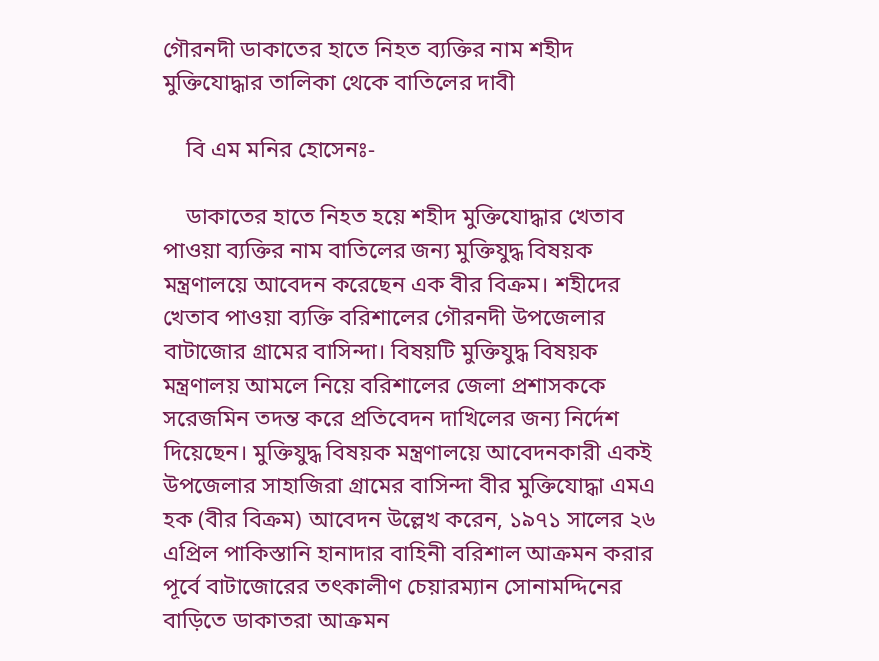গৌরনদী ডাকাতের হাতে নিহত ব্যক্তির নাম শহীদ মুক্তিযোদ্ধার তালিকা থেকে বাতিলের দাবী

    বি এম মনির হোসেনঃ-

    ডাকাতের হাতে নিহত হয়ে শহীদ মুক্তিযোদ্ধার খেতাব পাওয়া ব্যক্তির নাম বাতিলের জন্য মুক্তিযুদ্ধ বিষয়ক মন্ত্রণালয়ে আবেদন করেছেন এক বীর বিক্রম। শহীদের খেতাব পাওয়া ব্যক্তি বরিশালের গৌরনদী উপজেলার বাটাজোর গ্রামের বাসিন্দা। বিষয়টি মুক্তিযুদ্ধ বিষয়ক মন্ত্রণালয় আমলে নিয়ে বরিশালের জেলা প্রশাসককে সরেজমিন তদন্ত করে প্রতিবেদন দাখিলের জন্য নির্দেশ দিয়েছেন। মুক্তিযুদ্ধ বিষয়ক মন্ত্রণালয়ে আবেদনকারী একই উপজেলার সাহাজিরা গ্রামের বাসিন্দা বীর মুক্তিযোদ্ধা এমএ হক (বীর বিক্রম) আবেদন উল্লেখ করেন, ১৯৭১ সালের ২৬ এপ্রিল পাকিস্তানি হানাদার বাহিনী বরিশাল আক্রমন করার পূর্বে বাটাজোরের তৎকালীণ চেয়ারম্যান সোনামদ্দিনের বাড়িতে ডাকাতরা আক্রমন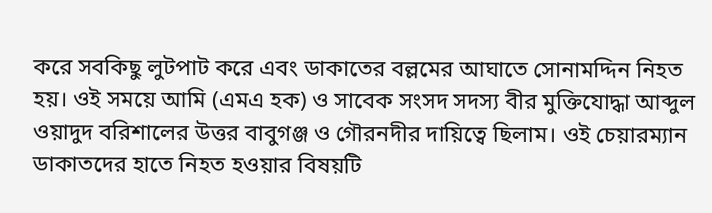করে সবকিছু লুটপাট করে এবং ডাকাতের বল্লমের আঘাতে সোনামদ্দিন নিহত হয়। ওই সময়ে আমি (এমএ হক) ও সাবেক সংসদ সদস্য বীর মুক্তিযোদ্ধা আব্দুল ওয়াদুদ বরিশালের উত্তর বাবুগঞ্জ ও গৌরনদীর দায়িত্বে ছিলাম। ওই চেয়ারম্যান ডাকাতদের হাতে নিহত হওয়ার বিষয়টি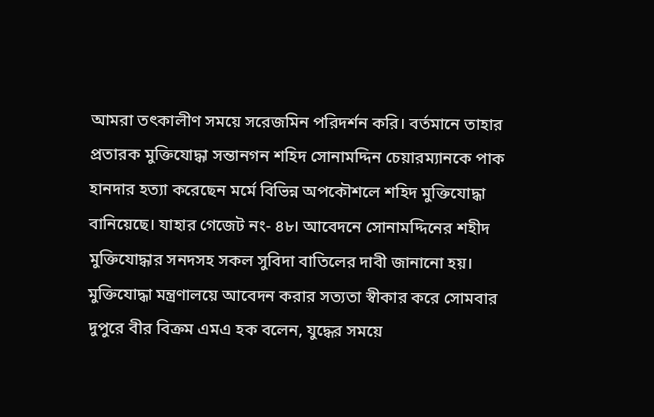আমরা তৎকালীণ সময়ে সরেজমিন পরিদর্শন করি। বর্তমানে তাহার প্রতারক মুক্তিযোদ্ধা সন্তানগন শহিদ সোনামদ্দিন চেয়ারম্যানকে পাক হানদার হত্যা করেছেন মর্মে বিভিন্ন অপকৌশলে শহিদ মুক্তিযোদ্ধা বানিয়েছে। যাহার গেজেট নং- ৪৮। আবেদনে সোনামদ্দিনের শহীদ মুক্তিযোদ্ধার সনদসহ সকল সুবিদা বাতিলের দাবী জানানো হয়। মুক্তিযোদ্ধা মন্ত্রণালয়ে আবেদন করার সত্যতা স্বীকার করে সোমবার দুপুরে বীর বিক্রম এমএ হক বলেন, যুদ্ধের সময়ে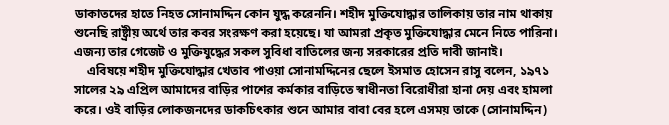ডাকাতদের হাতে নিহত সোনামদ্দিন কোন যুদ্ধ করেননি। শহীদ মুক্তিযোদ্ধার তালিকায় তার নাম থাকায় শুনেছি রাষ্ট্রীয় অর্থে তার কবর সংরক্ষণ করা হয়েছে। যা আমরা প্রকৃত মুক্তিযোদ্ধার মেনে নিতে পারিনা। এজন্য তার গেজেট ও মুক্তিযুদ্ধের সকল সুবিধা বাতিলের জন্য সরকারের প্রতি দাবী জানাই।
    এবিষয়ে শহীদ মুক্তিযোদ্ধার খেতাব পাওয়া সোনামদ্দিনের ছেলে ইসমাত হোসেন রাসু বলেন, ১৯৭১ সালের ২৯ এপ্রিল আমাদের বাড়ির পাশের কর্মকার বাড়িতে স্বাধীনতা বিরোধীরা হানা দেয় এবং হামলা করে। ওই বাড়ির লোকজনদের ডাকচিৎকার শুনে আমার বাবা বের হলে এসময় তাকে (সোনামদ্দিন)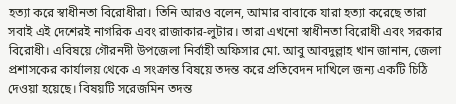হত্যা করে স্বাধীনতা বিরোধীরা। তিনি আরও বলেন, আমার বাবাকে যারা হত্যা করেছে তারা সবাই এই দেশেরই নাগরিক এবং রাজাকার-লুটার। তারা এখনো স্বাধীনতা বিরোধী এবং সরকার বিরোধী। এবিষয়ে গৌরনদী উপজেলা নির্বাহী অফিসার মো. আবু আবদুল্লাহ খান জানান, জেলা প্রশাসকের কার্যালয় থেকে এ সংক্রান্ত বিষয়ে তদন্ত করে প্রতিবেদন দাখিলে জন্য একটি চিঠি দেওয়া হয়েছে। বিষয়টি সরেজমিন তদন্ত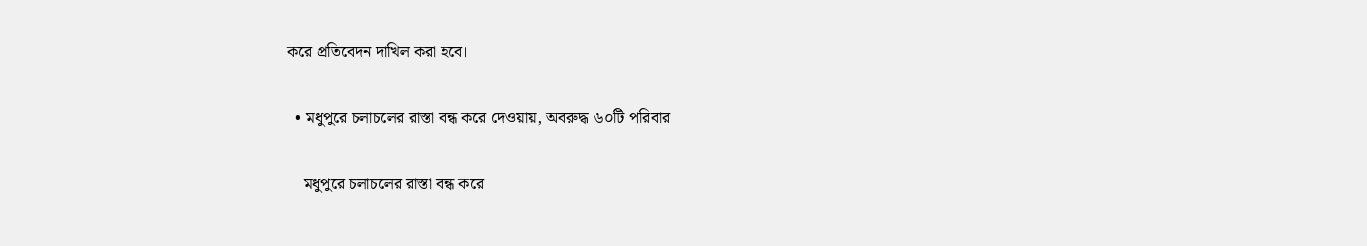করে প্রতিবেদন দাখিল করা হবে।

  • মধুপুরে চলাচলের রাস্তা বন্ধ করে দেওয়ায়, অবরুদ্ধ ৬০টি পরিবার

    মধুপুরে চলাচলের রাস্তা বন্ধ করে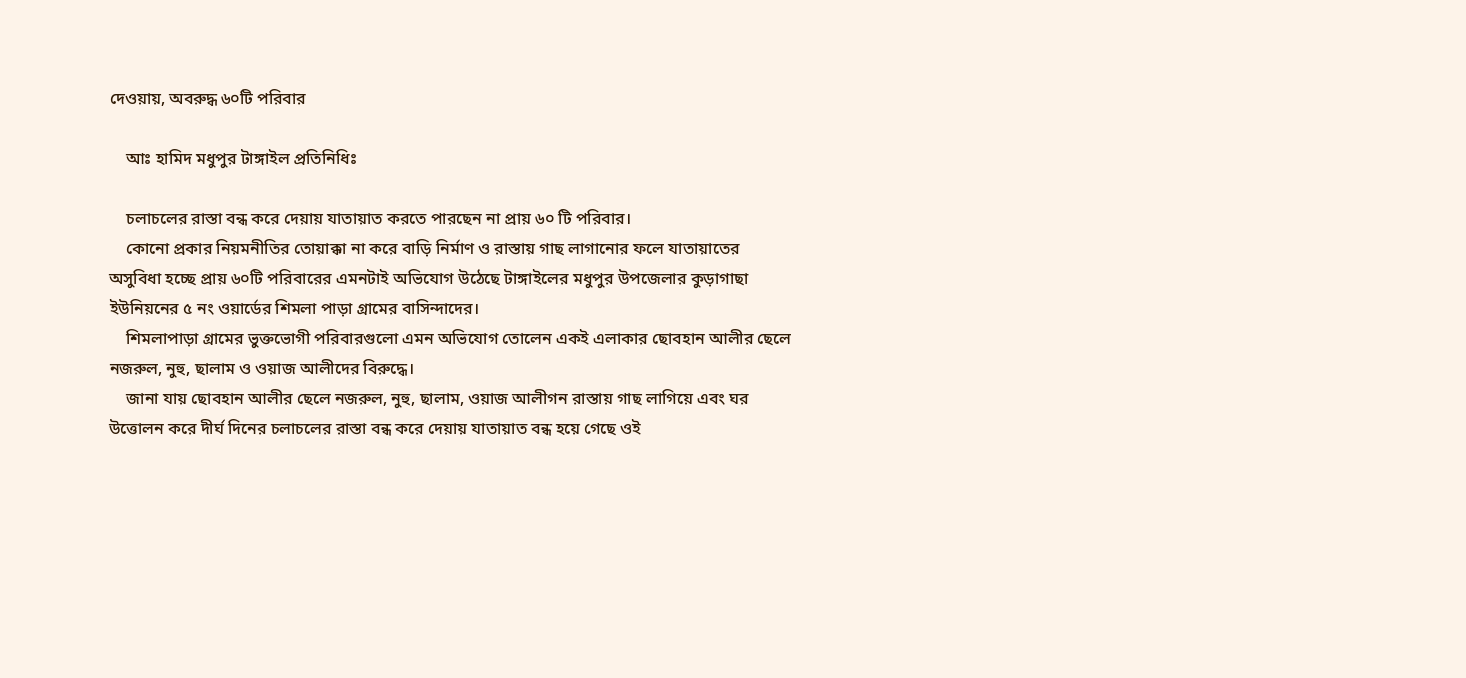দেওয়ায়, অবরুদ্ধ ৬০টি পরিবার

    আঃ হামিদ মধুপুর টাঙ্গাইল প্রতিনিধিঃ

    চলাচলের রাস্তা বন্ধ করে দেয়ায় যাতায়াত করতে পারছেন না প্রায় ৬০ টি পরিবার।
    কোনো প্রকার নিয়মনীতির তোয়াক্কা না করে বাড়ি নির্মাণ ও রাস্তায় গাছ লাগানোর ফলে যাতায়াতের অসুবিধা হচ্ছে প্রায় ৬০টি পরিবারের এমনটাই অভিযোগ উঠেছে টাঙ্গাইলের মধুপুর উপজেলার কুড়াগাছা ইউনিয়নের ৫ নং ওয়ার্ডের শিমলা পাড়া গ্রামের বাসিন্দাদের।
    শিমলাপাড়া গ্রামের ভুক্তভোগী পরিবারগুলো এমন অভিযোগ তোলেন একই এলাকার ছোবহান আলীর ছেলে নজরুল, নুহু, ছালাম ও ওয়াজ আলীদের বিরুদ্ধে।
    জানা যায় ছোবহান আলীর ছেলে নজরুল, নুহু, ছালাম, ওয়াজ আলীগন রাস্তায় গাছ লাগিয়ে এবং ঘর উত্তোলন করে দীর্ঘ দিনের চলাচলের রাস্তা বন্ধ করে দেয়ায় যাতায়াত বন্ধ হয়ে গেছে ওই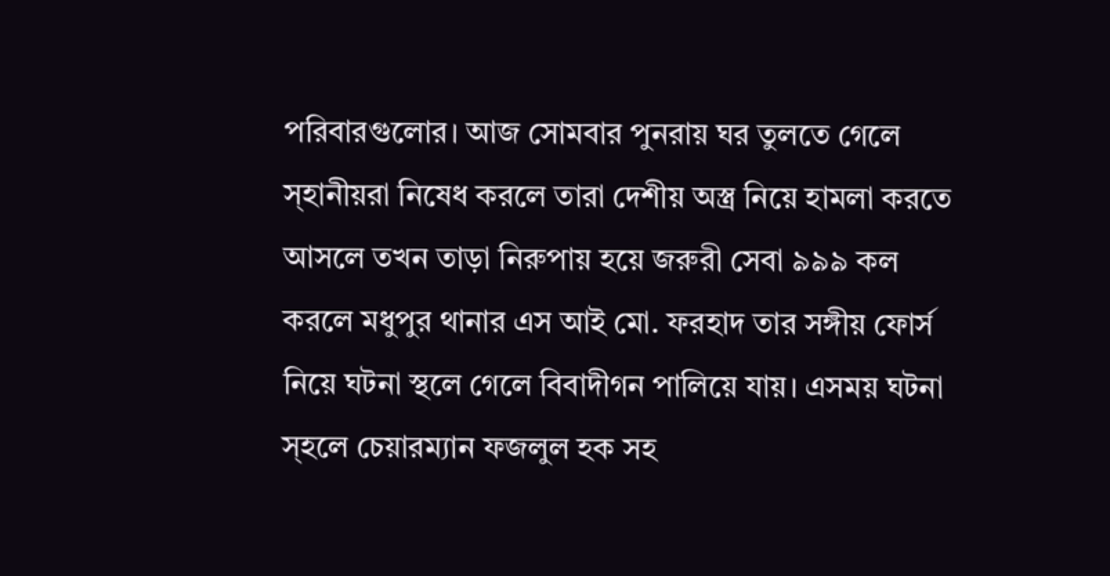পরিবারগুলোর। আজ সোমবার পুনরায় ঘর তুলতে গেলে স্হানীয়রা নিষেধ করলে তারা দেশীয় অস্ত্র নিয়ে হামলা করতে আসলে তখন তাড়া নিরুপায় হয়ে জরুরী সেবা ৯৯৯ কল করলে মধুপুর থানার এস আই মো. ফরহাদ তার সঙ্গীয় ফোর্স নিয়ে ঘটনা স্থলে গেলে বিবাদীগন পালিয়ে যায়। এসময় ঘটনা স্হলে চেয়ারম্যান ফজলুল হক সহ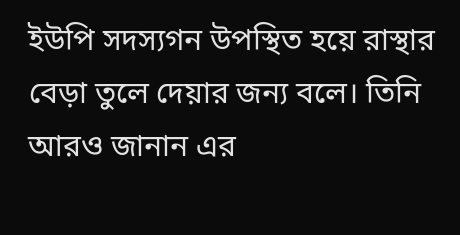ইউপি সদস্যগন উপস্থিত হয়ে রাস্থার বেড়া তুলে দেয়ার জন্য বলে। তিনি আরও জানান এর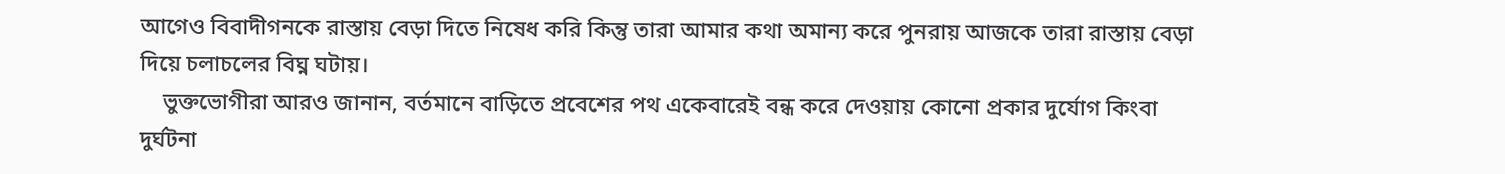আগেও বিবাদীগনকে রাস্তায় বেড়া দিতে নিষেধ করি কিন্তু তারা আমার কথা অমান্য করে পুনরায় আজকে তারা রাস্তায় বেড়া দিয়ে চলাচলের বিঘ্ন ঘটায়।
    ভুক্তভোগীরা আরও জানান, বর্তমানে বাড়িতে প্রবেশের পথ একেবারেই বন্ধ করে দেওয়ায় কোনো প্রকার দুর্যোগ কিংবা দুর্ঘটনা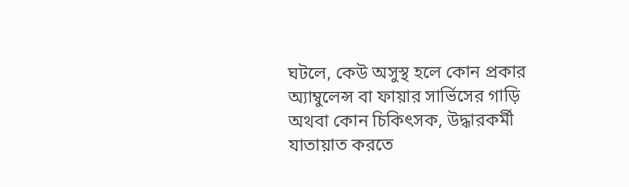ঘটলে, কেউ অসুস্থ হলে কোন প্রকার অ্যাম্বুলেন্স বা ফায়ার সার্ভিসের গাড়ি অথবা কোন চিকিৎসক, উদ্ধারকর্মী যাতায়াত করতে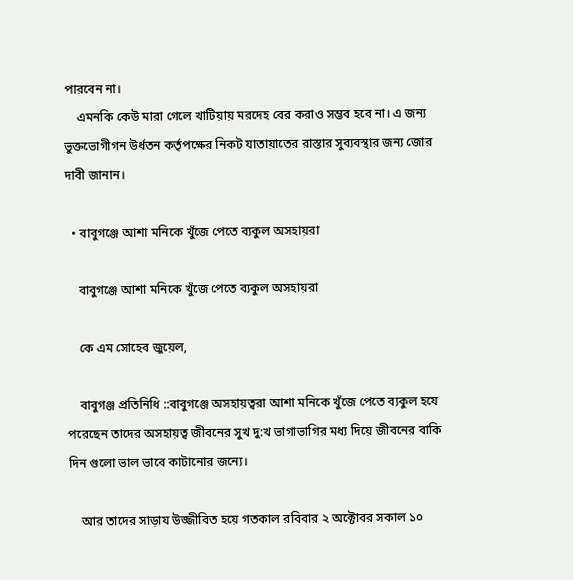পারবেন না।
    এমনকি কেউ মারা গেলে খাটিয়ায় মরদেহ বের করাও সম্ভব হবে না। এ জন্য ভুক্তভোগীগন উর্ধতন কর্তৃপক্ষের নিকট যাতায়াতের রাস্তার সুব্যবস্থার জন্য জোর দাবী জানান।

  • বাবুগঞ্জে আশা মনিকে খুঁজে পেতে ব্যকুল অসহায়রা

    বাবুগঞ্জে আশা মনিকে খুঁজে পেতে ব্যকুল অসহায়রা

    কে এম সোহেব জুয়েল,

    বাবুগঞ্জ প্রতিনিধি ::বাবুগঞ্জে অসহায়ত্বরা আশা মনিকে খুঁজে পেতে ব্যকুল হযে পরেছেন তাদের অসহায়ত্ব জীবনের সুখ দু:খ ভাগাভাগির মধ্য দিয়ে জীবনের বাকি দিন গুলো ভাল ভাবে কাটানোর জন্যে।

    আর তাদের সাড়ায উজ্জীবিত হয়ে গতকাল রবিবার ২ অক্টোবর সকাল ১০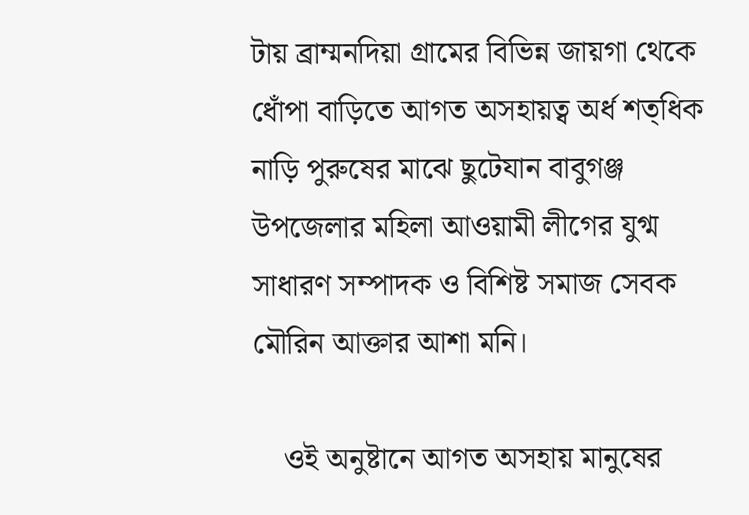টায় ব্রাম্মনদিয়া গ্রামের বিভিন্ন জায়গা থেকে ধোঁপা বাড়িতে আগত অসহায়ত্ব অর্ধ শত্ধিক নাড়ি পুরুষের মাঝে ছুটেযান বাবুগঞ্জ উপজেলার মহিলা আওয়ামী লীগের যুগ্ম সাধারণ সম্পাদক ও বিশিষ্ট সমাজ সেবক মৌরিন আক্তার আশা মনি।

    ওই অনুষ্টানে আগত অসহায় মানুষের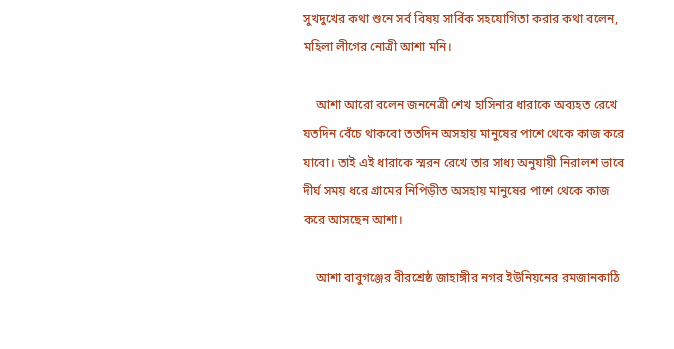সুখদুখের কথা শুনে সর্ব বিষয় সার্বিক সহযোগিতা করার কথা বলেন, মহিলা লীগের নোত্রী আশা মনি।

    আশা আরো বলেন জননেত্রী শেখ হাসিনার ধারাকে অব্যহত রেখে যতদিন বেঁচে থাকবো ততদিন অসহায় মানুষের পাশে থেকে কাজ করে যাবো। তাই এই ধারাকে স্মরন রেখে তার সাধ্য অনুযায়ী নিরালশ ভাবে দীর্ঘ সময় ধরে গ্রামের নিপিড়ীত অসহায় মানুষের পাশে থেকে কাজ করে আসছেন আশা।

    আশা বাবুগঞ্জের বীরশ্রেষ্ঠ জাহাঙ্গীর নগর ইউনিয়নের রমজানকাঠি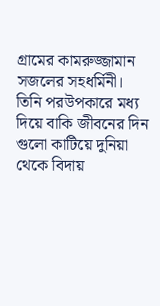গ্রামের কামরুজ্জামান সজলের সহধর্মিনী। তিনি পরউপকারে মধ্য দিয়ে বাকি জীবনের দিন গুলো কাটিয়ে দুনিয়া থেকে বিদায়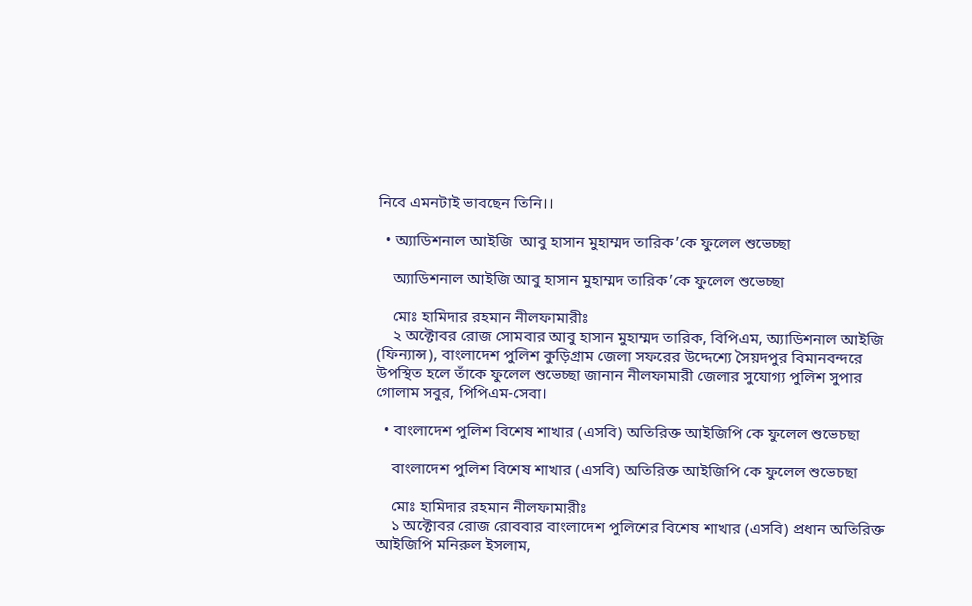নিবে এমনটাই ভাবছেন তিনি।।

  • অ্যাডিশনাল আইজি  আবু হাসান মুহাম্মদ তারিক’কে ফুলেল শুভেচ্ছা

    অ্যাডিশনাল আইজি আবু হাসান মুহাম্মদ তারিক’কে ফুলেল শুভেচ্ছা

    মোঃ হামিদার রহমান নীলফামারীঃ
    ২ অক্টোবর রোজ সোমবার আবু হাসান মুহাম্মদ তারিক, বিপিএম, অ্যাডিশনাল আইজি (ফিন্যান্স), বাংলাদেশ পুলিশ কুড়িগ্রাম জেলা সফরের উদ্দেশ্যে সৈয়দপুর বিমানবন্দরে উপস্থিত হলে তাঁকে ফুলেল শুভেচ্ছা জানান নীলফামারী জেলার সুযোগ্য পুলিশ সুপার গোলাম সবুর, পিপিএম-সেবা।

  • বাংলাদেশ পুলিশ বিশেষ শাখার (এসবি) অতিরিক্ত আইজিপি কে ফুলেল শুভেচছা

    বাংলাদেশ পুলিশ বিশেষ শাখার (এসবি) অতিরিক্ত আইজিপি কে ফুলেল শুভেচছা

    মোঃ হামিদার রহমান নীলফামারীঃ
    ১ অক্টোবর রোজ রোববার বাংলাদেশ পুলিশের বিশেষ শাখার (এসবি) প্রধান অতিরিক্ত আইজিপি মনিরুল ইসলাম,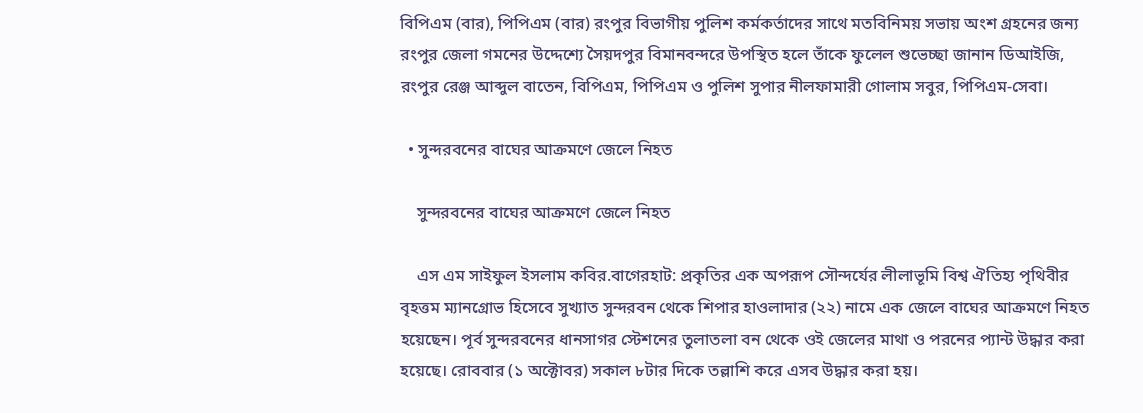বিপিএম (বার), পিপিএম (বার) রংপুর বিভাগীয় পুলিশ কর্মকর্তাদের সাথে মতবিনিময় সভায় অংশ গ্রহনের জন্য রংপুর জেলা গমনের উদ্দেশ্যে সৈয়দপুর বিমানবন্দরে উপস্থিত হলে তাঁকে ফুলেল শুভেচ্ছা জানান ডিআইজি, রংপুর রেঞ্জ আব্দুল বাতেন, বিপিএম, পিপিএম ও পুলিশ সুপার নীলফামারী গোলাম সবুর, পিপিএম-সেবা।

  • সুন্দরবনের বাঘের আক্রমণে জেলে নিহত

    সুন্দরবনের বাঘের আক্রমণে জেলে নিহত

    এস এম সাইফুল ইসলাম কবির.বাগেরহাট: প্রকৃতির এক অপরূপ সৌন্দর্যের লীলাভূমি বিশ্ব ঐতিহ্য পৃথিবীর বৃহত্তম ম্যানগ্রোভ হিসেবে সুখ্যাত সুন্দরবন থেকে শিপার হাওলাদার (২২) নামে এক জেলে বাঘের আক্রমণে নিহত হয়েছেন। পূর্ব সুন্দরবনের ধানসাগর স্টেশনের তুলাতলা বন থেকে ওই জেলের মাথা ও পরনের প্যান্ট উদ্ধার করা হয়েছে। রোববার (১ অক্টোবর) সকাল ৮টার দিকে তল্লাশি করে এসব উদ্ধার করা হয়।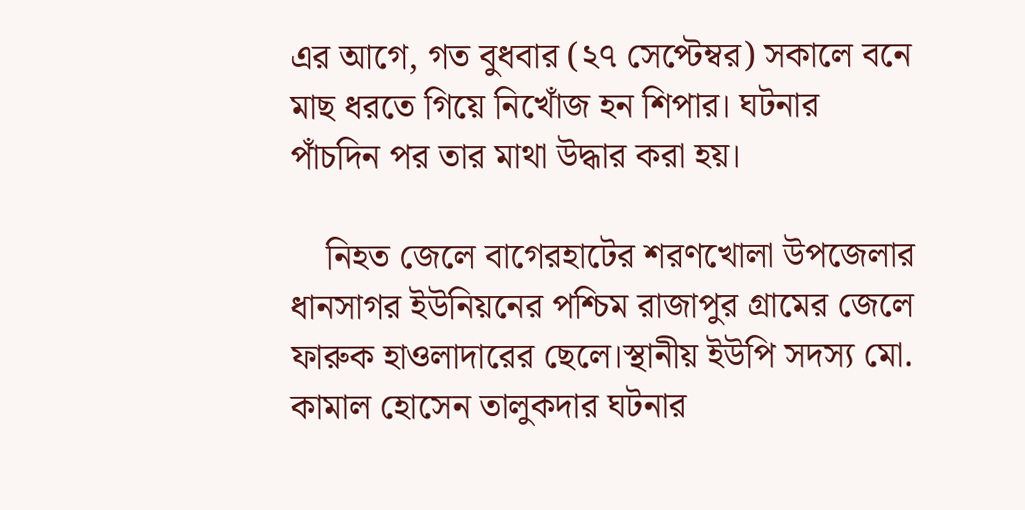এর আগে, গত বুধবার (২৭ সেপ্টেম্বর) সকালে বনে মাছ ধরতে গিয়ে নিখোঁজ হন শিপার। ঘটনার পাঁচদিন পর তার মাথা উদ্ধার করা হয়।

    নিহত জেলে বাগেরহাটের শরণখোলা উপজেলার ধানসাগর ইউনিয়নের পশ্চিম রাজাপুর গ্রামের জেলে ফারুক হাওলাদারের ছেলে।স্থানীয় ইউপি সদস্য মো. কামাল হোসেন তালুকদার ঘটনার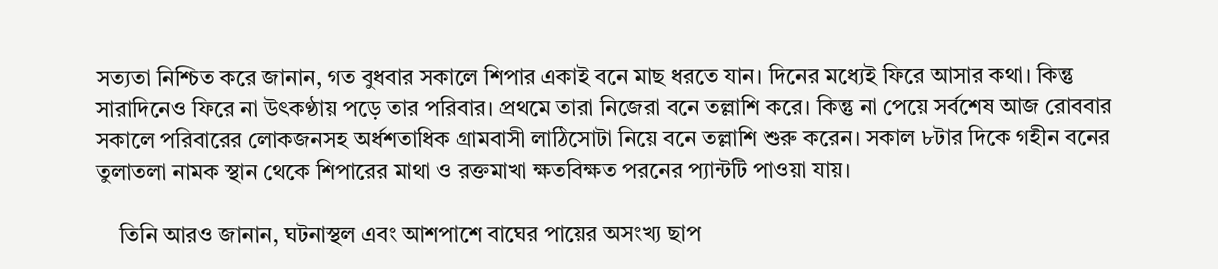সত্যতা নিশ্চিত করে জানান, গত বুধবার সকালে শিপার একাই বনে মাছ ধরতে যান। দিনের মধ্যেই ফিরে আসার কথা। কিন্তু সারাদিনেও ফিরে না উৎকণ্ঠায় পড়ে তার পরিবার। প্রথমে তারা নিজেরা বনে তল্লাশি করে। কিন্তু না পেয়ে সর্বশেষ আজ রোববার সকালে পরিবারের লোকজনসহ অর্ধশতাধিক গ্রামবাসী লাঠিসোটা নিয়ে বনে তল্লাশি শুরু করেন। সকাল ৮টার দিকে গহীন বনের তুলাতলা নামক স্থান থেকে শিপারের মাথা ও রক্তমাখা ক্ষতবিক্ষত পরনের প্যান্টটি পাওয়া যায়।

    তিনি আরও জানান, ঘটনাস্থল এবং আশপাশে বাঘের পায়ের অসংখ্য ছাপ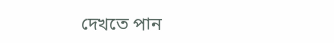দেখতে পান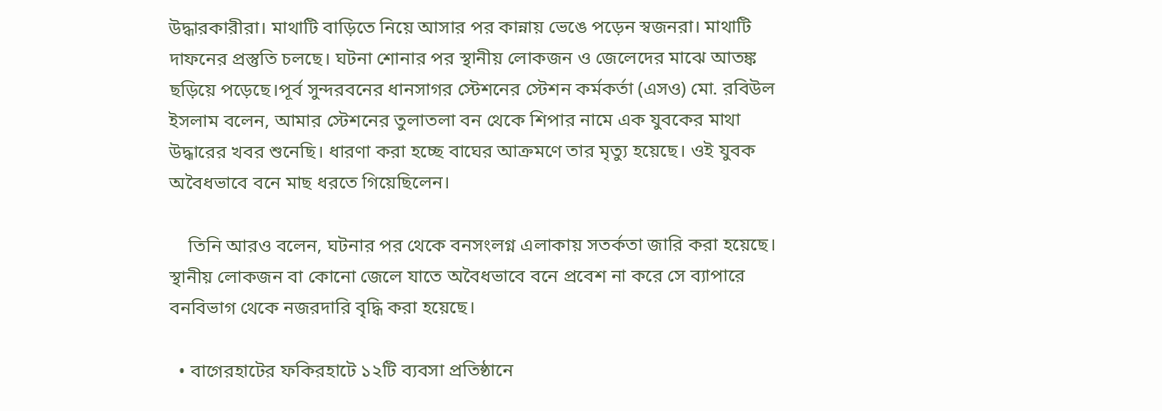উদ্ধারকারীরা। মাথাটি বাড়িতে নিয়ে আসার পর কান্নায় ভেঙে পড়েন স্বজনরা। মাথাটি দাফনের প্রস্তুতি চলছে। ঘটনা শোনার পর স্থানীয় লোকজন ও জেলেদের মাঝে আতঙ্ক ছড়িয়ে পড়েছে।পূর্ব সুন্দরবনের ধানসাগর স্টেশনের স্টেশন কর্মকর্তা (এসও) মো. রবিউল ইসলাম বলেন, আমার স্টেশনের তুলাতলা বন থেকে শিপার নামে এক যুবকের মাথা উদ্ধারের খবর শুনেছি। ধারণা করা হচ্ছে বাঘের আক্রমণে তার মৃত্যু হয়েছে। ওই যুবক অবৈধভাবে বনে মাছ ধরতে গিয়েছিলেন।

    তিনি আরও বলেন, ঘটনার পর থেকে বনসংলগ্ন এলাকায় সতর্কতা জারি করা হয়েছে। স্থানীয় লোকজন বা কোনো জেলে যাতে অবৈধভাবে বনে প্রবেশ না করে সে ব্যাপারে বনবিভাগ থেকে নজরদারি বৃদ্ধি করা হয়েছে।

  • বাগেরহাটের ফকিরহাটে ১২টি ব্যবসা প্রতিষ্ঠানে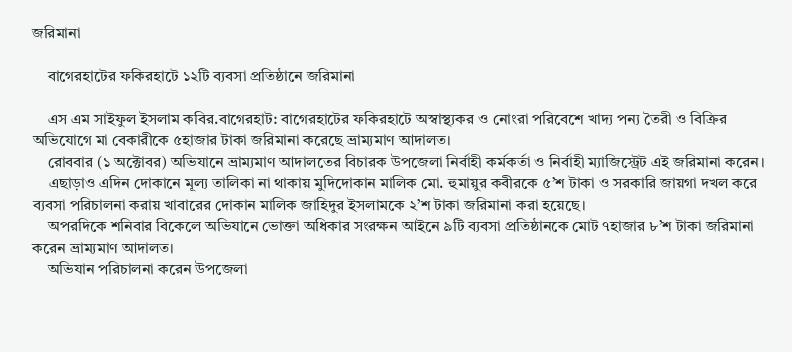জরিমানা

    বাগেরহাটের ফকিরহাটে ১২টি ব্যবসা প্রতিষ্ঠানে জরিমানা

    এস এম সাইফুল ইসলাম কবির.বাগেরহাট: বাগেরহাটের ফকিরহাটে অস্বাস্থ্যকর ও নোংরা পরিবেশে খাদ্য পন্য তৈরী ও বিক্রির অভিযোগে মা বেকারীকে ৫হাজার টাকা জরিমানা করেছে ভ্রাম্যমাণ আদালত।
    রোববার (১ অক্টোবর) অভিযানে ভ্রাম্যমাণ আদালতের বিচারক উপজেলা নির্বাহী কর্মকর্তা ও নির্বাহী ম্যাজিস্ট্রেট এই জরিমানা করেন।
    এছাড়াও এদিন দোকানে মূল্য তালিকা না থাকায় মুদিদোকান মালিক মো. হুমায়ুর কবীরকে ৫’শ টাকা ও সরকারি জায়গা দখল করে ব্যবসা পরিচালনা করায় খাবারের দোকান মালিক জাহিদুর ইসলামকে ২’শ টাকা জরিমানা করা হয়েছে।
    অপরদিকে শনিবার বিকেলে অভিযানে ভোক্তা অধিকার সংরক্ষন আইনে ৯টি ব্যবসা প্রতিষ্ঠানকে মোট ৭হাজার ৮’শ টাকা জরিমানা করেন ভ্রাম্যমাণ আদালত।
    অভিযান পরিচালনা করেন উপজেলা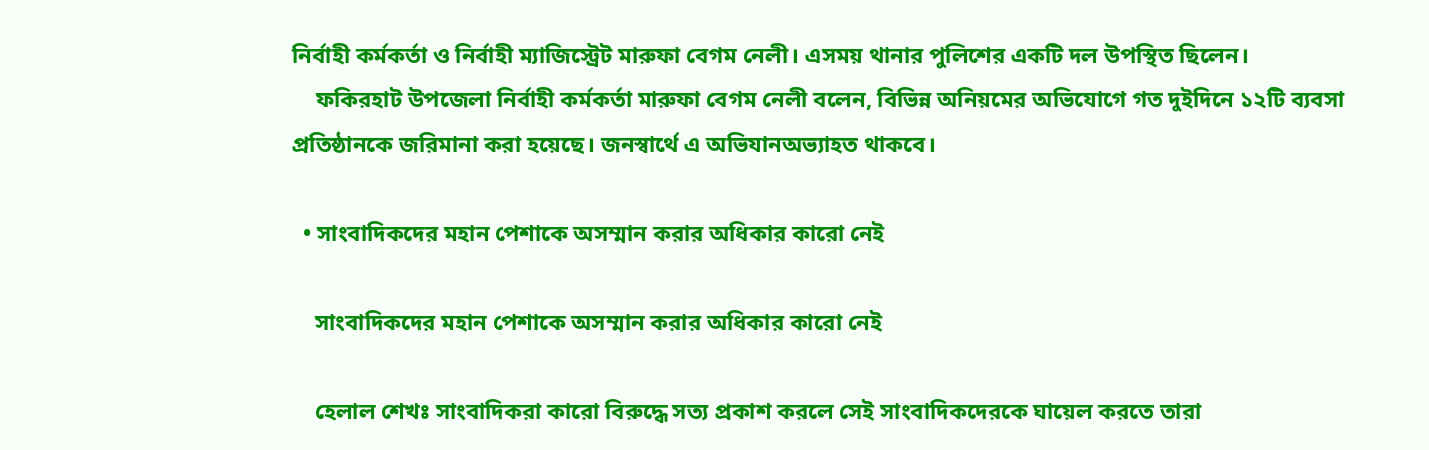নির্বাহী কর্মকর্তা ও নির্বাহী ম্যাজিস্ট্রেট মারুফা বেগম নেলী। এসময় থানার পুলিশের একটি দল উপস্থিত ছিলেন।
    ফকিরহাট উপজেলা নির্বাহী কর্মকর্তা মারুফা বেগম নেলী বলেন, বিভিন্ন অনিয়মের অভিযোগে গত দুইদিনে ১২টি ব্যবসা প্রতিষ্ঠানকে জরিমানা করা হয়েছে। জনস্বার্থে এ অভিযানঅভ্যাহত থাকবে।

  • সাংবাদিকদের মহান পেশাকে অসম্মান করার অধিকার কারো নেই

    সাংবাদিকদের মহান পেশাকে অসম্মান করার অধিকার কারো নেই

    হেলাল শেখঃ সাংবাদিকরা কারো বিরুদ্ধে সত্য প্রকাশ করলে সেই সাংবাদিকদেরকে ঘায়েল করতে তারা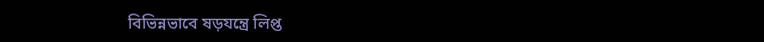বিভিন্নভাবে ষড়যন্ত্রে লিপ্ত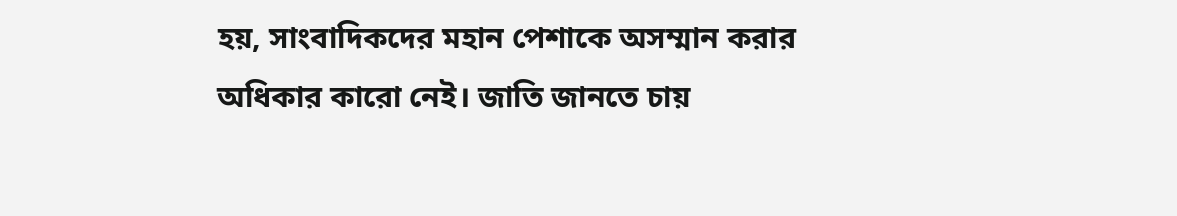হয়, সাংবাদিকদের মহান পেশাকে অসম্মান করার অধিকার কারো নেই। জাতি জানতে চায়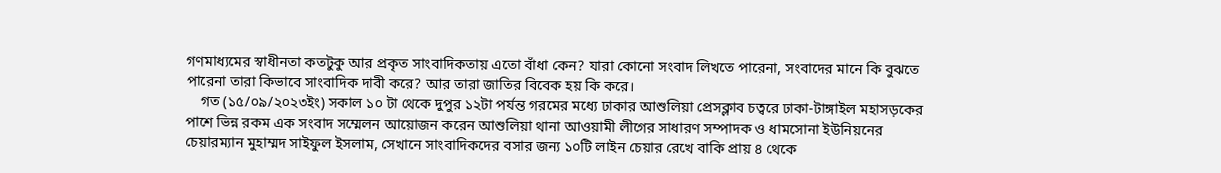গণমাধ্যমের স্বাধীনতা কতটুকু আর প্রকৃত সাংবাদিকতায় এতো বাঁধা কেন? যারা কোনো সংবাদ লিখতে পারেনা, সংবাদের মানে কি বুঝতে পারেনা তারা কিভাবে সাংবাদিক দাবী করে? আর তারা জাতির বিবেক হয় কি করে।
    গত (১৫/০৯/২০২৩ইং) সকাল ১০ টা থেকে দুপুর ১২টা পর্যন্ত গরমের মধ্যে ঢাকার আশুলিয়া প্রেসক্লাব চত্বরে ঢাকা-টাঙ্গাইল মহাসড়কের পাশে ভিন্ন রকম এক সংবাদ সম্মেলন আয়োজন করেন আশুলিয়া থানা আওয়ামী লীগের সাধারণ সম্পাদক ও ধামসোনা ইউনিয়নের চেয়ারম্যান মুহাম্মদ সাইফুল ইসলাম, সেখানে সাংবাদিকদের বসার জন্য ১০টি লাইন চেয়ার রেখে বাকি প্রায় ৪ থেকে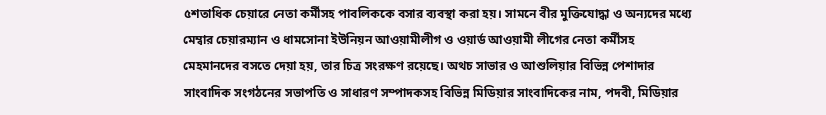৫শতাধিক চেয়ারে নেতা কর্মীসহ পাবলিককে বসার ব্যবস্থা করা হয়। সামনে বীর মুক্তিযোদ্ধা ও অন্যদের মধ্যে মেম্বার চেয়ারম্যান ও ধামসোনা ইউনিয়ন আওয়ামীলীগ ও ওয়ার্ড আওয়ামী লীগের নেতা কর্মীসহ মেহমানদের বসতে দেয়া হয়, তার চিত্র সংরক্ষণ রয়েছে। অথচ সাভার ও আশুলিয়ার বিভিন্ন পেশাদার সাংবাদিক সংগঠনের সভাপতি ও সাধারণ সম্পাদকসহ বিভিন্ন মিডিয়ার সাংবাদিকের নাম, পদবী, মিডিয়ার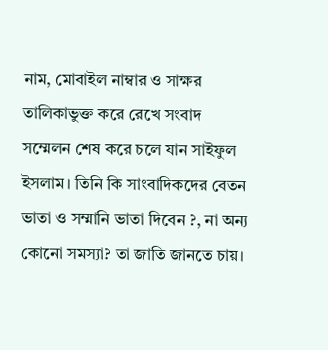নাম, মোবাইল নাম্বার ও সাক্ষর তালিকাভুক্ত করে রেখে সংবাদ সম্মেলন শেষ করে চলে যান সাইফুল ইসলাম। তিনি কি সাংবাদিকদের বেতন ভাতা ও সম্মানি ভাতা দিবেন ?, না অন্য কোনো সমস্যা? তা জাতি জানতে চায়।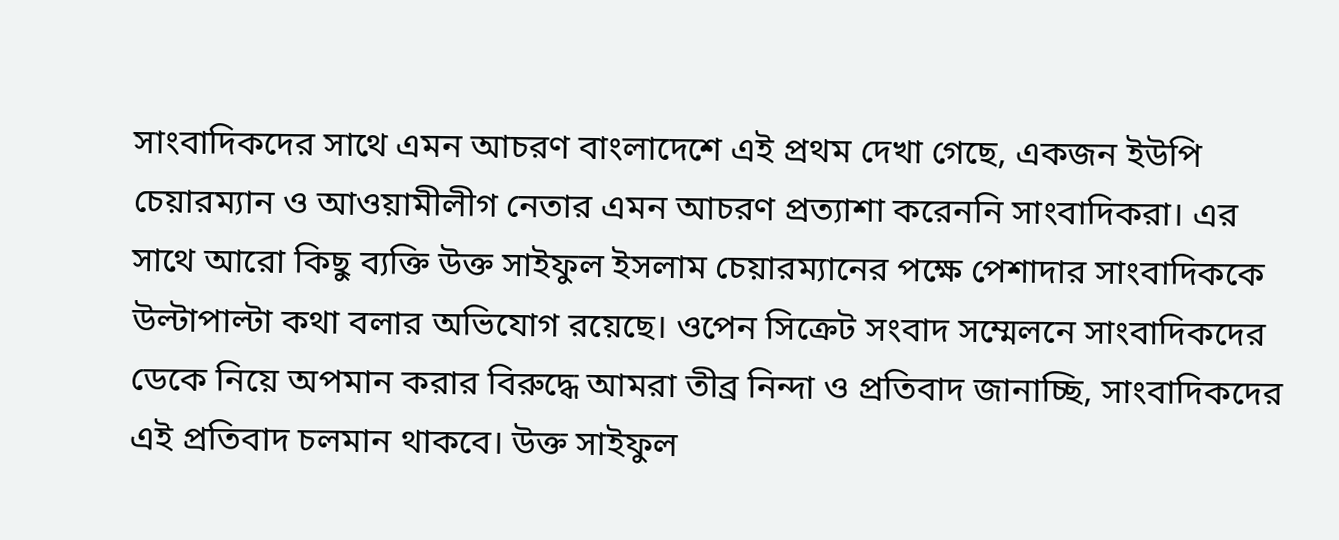সাংবাদিকদের সাথে এমন আচরণ বাংলাদেশে এই প্রথম দেখা গেছে, একজন ইউপি চেয়ারম্যান ও আওয়ামীলীগ নেতার এমন আচরণ প্রত্যাশা করেননি সাংবাদিকরা। এর সাথে আরো কিছু ব্যক্তি উক্ত সাইফুল ইসলাম চেয়ারম্যানের পক্ষে পেশাদার সাংবাদিককে উল্টাপাল্টা কথা বলার অভিযোগ রয়েছে। ওপেন সিক্রেট সংবাদ সম্মেলনে সাংবাদিকদের ডেকে নিয়ে অপমান করার বিরুদ্ধে আমরা তীব্র নিন্দা ও প্রতিবাদ জানাচ্ছি, সাংবাদিকদের এই প্রতিবাদ চলমান থাকবে। উক্ত সাইফুল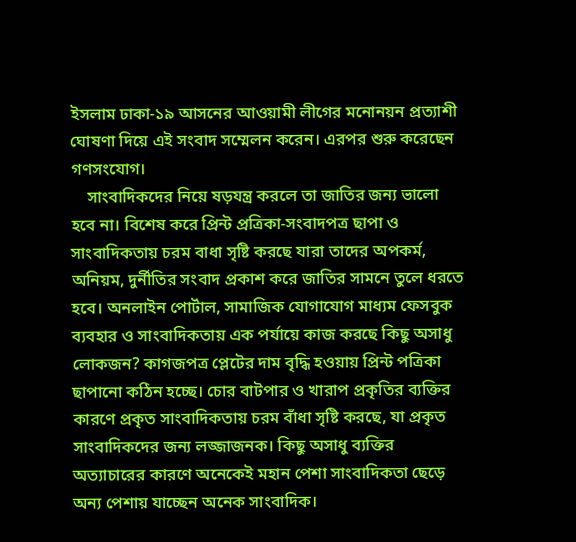ইসলাম ঢাকা-১৯ আসনের আওয়ামী লীগের মনোনয়ন প্রত্যাশী ঘোষণা দিয়ে এই সংবাদ সম্মেলন করেন। এরপর শুরু করেছেন গণসংযোগ।
    সাংবাদিকদের নিয়ে ষড়যন্ত্র করলে তা জাতির জন্য ভালো হবে না। বিশেষ করে প্রিন্ট প্রত্রিকা-সংবাদপত্র ছাপা ও সাংবাদিকতায় চরম বাধা সৃষ্টি করছে যারা তাদের অপকর্ম, অনিয়ম, দুর্নীতির সংবাদ প্রকাশ করে জাতির সামনে তুলে ধরতে হবে। অনলাইন পোর্টাল, সামাজিক যোগাযোগ মাধ্যম ফেসবুক ব্যবহার ও সাংবাদিকতায় এক পর্যায়ে কাজ করছে কিছু অসাধু লোকজন? কাগজপত্র প্লেটের দাম বৃদ্ধি হওয়ায় প্রিন্ট পত্রিকা ছাপানো কঠিন হচ্ছে। চোর বাটপার ও খারাপ প্রকৃতির ব্যক্তির কারণে প্রকৃত সাংবাদিকতায় চরম বাঁধা সৃষ্টি করছে, যা প্রকৃত সাংবাদিকদের জন্য লজ্জাজনক। কিছু অসাধু ব্যক্তির অত্যাচারের কারণে অনেকেই মহান পেশা সাংবাদিকতা ছেড়ে অন্য পেশায় যাচ্ছেন অনেক সাংবাদিক।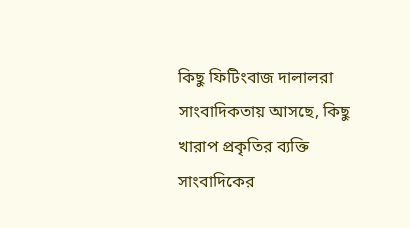কিছু ফিটিংবাজ দালালরা সাংবাদিকতায় আসছে, কিছু খারাপ প্রকৃতির ব্যক্তি সাংবাদিকের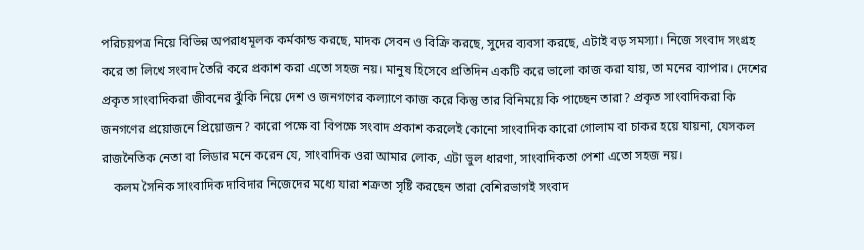পরিচয়পত্র নিয়ে বিভিন্ন অপরাধমূলক কর্মকান্ড করছে, মাদক সেবন ও বিক্রি করছে, সুদের ব্যবসা করছে, এটাই বড় সমস্যা। নিজে সংবাদ সংগ্রহ করে তা লিখে সংবাদ তৈরি করে প্রকাশ করা এতো সহজ নয়। মানুষ হিসেবে প্রতিদিন একটি করে ভালো কাজ করা যায়, তা মনের ব্যাপার। দেশের প্রকৃত সাংবাদিকরা জীবনের ঝুঁকি নিয়ে দেশ ও জনগণের কল্যাণে কাজ করে কিন্তু তার বিনিময়ে কি পাচ্ছেন তারা? প্রকৃত সাংবাদিকরা কি জনগণের প্রয়োজনে প্রিয়োজন? কারো পক্ষে বা বিপক্ষে সংবাদ প্রকাশ করলেই কোনো সাংবাদিক কারো গোলাম বা চাকর হয়ে যায়না, যেসকল রাজনৈতিক নেতা বা লিডার মনে করেন যে, সাংবাদিক ওরা আমার লোক, এটা ভুল ধারণা, সাংবাদিকতা পেশা এতো সহজ নয়।
    কলম সৈনিক সাংবাদিক দাবিদার নিজেদের মধ্যে যারা শক্রতা সৃষ্টি করছেন তারা বেশিরভাগই সংবাদ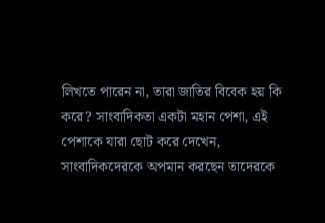লিখতে পারেন না, তারা জাতির বিবেক হয় কি করে? সাংবাদিকতা একটা মহান পেশা, এই পেশাকে যারা ছোট করে দেখেন, সাংবাদিকদেরকে অপমান করছেন তাদেরকে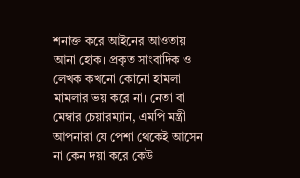শনাক্ত করে আইনের আওতায় আনা হোক। প্রকৃত সাংবাদিক ও লেখক কখনো কোনো হামলা মামলার ভয় করে না। নেতা বা মেম্বার চেয়ারম্যান, এমপি মন্ত্রী আপনারা যে পেশা থেকেই আসেন না কেন দয়া করে কেউ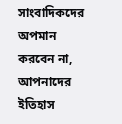সাংবাদিকদের অপমান করবেন না, আপনাদের ইতিহাস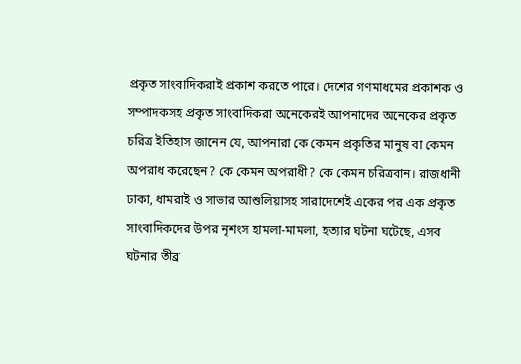প্রকৃত সাংবাদিকরাই প্রকাশ করতে পারে। দেশের গণমাধমের প্রকাশক ও সম্পাদকসহ প্রকৃত সাংবাদিকরা অনেকেরই আপনাদের অনেকের প্রকৃত চরিত্র ইতিহাস জানেন যে, আপনারা কে কেমন প্রকৃতির মানুষ বা কেমন অপরাধ করেছেন? কে কেমন অপরাধী? কে কেমন চরিত্রবান। রাজধানী ঢাকা, ধামরাই ও সাভার আশুলিয়াসহ সারাদেশেই একের পর এক প্রকৃত সাংবাদিকদের উপর নৃশংস হামলা-মামলা, হত্যার ঘটনা ঘটেছে, এসব ঘটনার তীব্র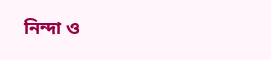নিন্দা ও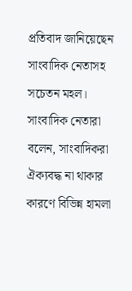প্রতিবাদ জানিয়েছেন সাংবাদিক নেতাসহ সচেতন মহল। সাংবাদিক নেতারা বলেন, সাংবাদিকরা ঐক্যবদ্ধ না থাকার কারণে বিভিন্ন হামলা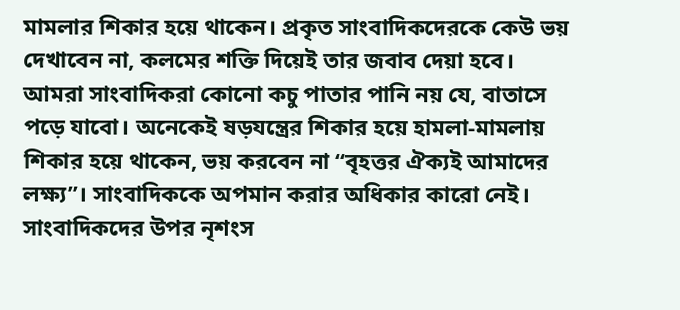মামলার শিকার হয়ে থাকেন। প্রকৃত সাংবাদিকদেরকে কেউ ভয় দেখাবেন না, কলমের শক্তি দিয়েই তার জবাব দেয়া হবে। আমরা সাংবাদিকরা কোনো কচু পাতার পানি নয় যে, বাতাসে পড়ে যাবো। অনেকেই ষড়যন্ত্রের শিকার হয়ে হামলা-মামলায় শিকার হয়ে থাকেন, ভয় করবেন না “বৃহত্তর ঐক্যই আমাদের লক্ষ্য”। সাংবাদিককে অপমান করার অধিকার কারো নেই। সাংবাদিকদের উপর নৃশংস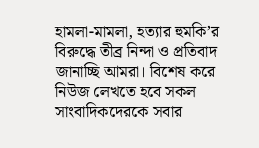হামলা-মামলা, হত্যার হুমকি’র বিরুদ্ধে তীব্র নিন্দা ও প্রতিবাদ জানাচ্ছি আমরা। বিশেষ করে নিউজ লেখতে হবে সকল সাংবাদিকদেরকে সবার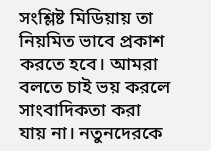সংশ্লিষ্ট মিডিয়ায় তা নিয়মিত ভাবে প্রকাশ করতে হবে। আমরা বলতে চাই ভয় করলে সাংবাদিকতা করা যায় না। নতুনদেরকে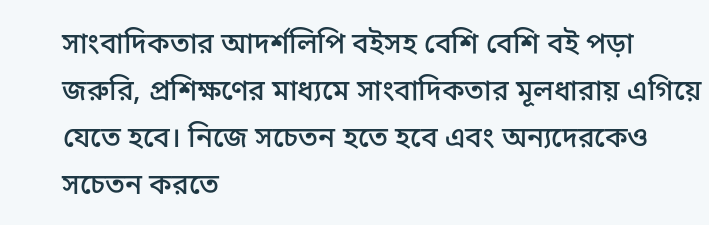সাংবাদিকতার আদর্শলিপি বইসহ বেশি বেশি বই পড়া জরুরি, প্রশিক্ষণের মাধ্যমে সাংবাদিকতার মূলধারায় এগিয়ে যেতে হবে। নিজে সচেতন হতে হবে এবং অন্যদেরকেও সচেতন করতে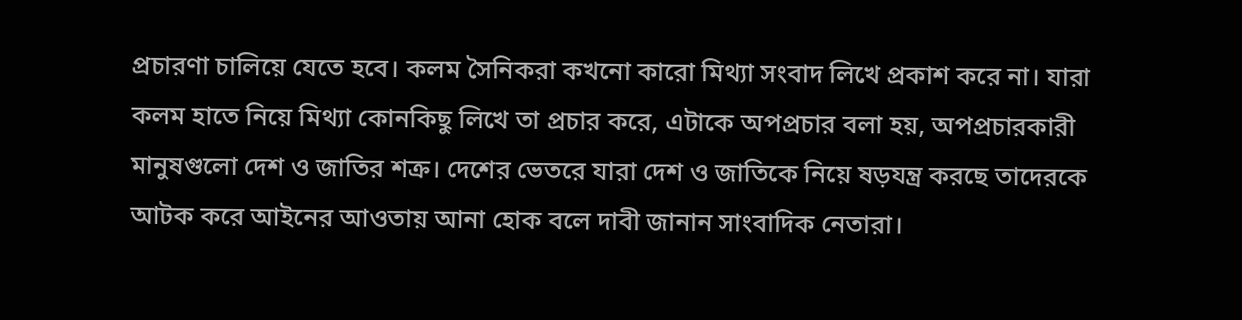প্রচারণা চালিয়ে যেতে হবে। কলম সৈনিকরা কখনো কারো মিথ্যা সংবাদ লিখে প্রকাশ করে না। যারা কলম হাতে নিয়ে মিথ্যা কোনকিছু লিখে তা প্রচার করে, এটাকে অপপ্রচার বলা হয়, অপপ্রচারকারী মানুষগুলো দেশ ও জাতির শক্র। দেশের ভেতরে যারা দেশ ও জাতিকে নিয়ে ষড়যন্ত্র করছে তাদেরকে আটক করে আইনের আওতায় আনা হোক বলে দাবী জানান সাংবাদিক নেতারা।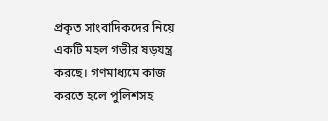প্রকৃত সাংবাদিকদের নিয়ে একটি মহল গভীর ষড়যন্ত্র করছে। গণমাধ্যমে কাজ করতে হলে পুলিশসহ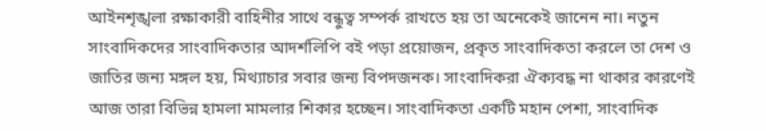আইনশৃঙ্খলা রক্ষাকারী বাহিনীর সাথে বন্ধুত্ব সম্পর্ক রাখতে হয় তা অনেকেই জানেন না। নতুন সাংবাদিকদের সাংবাদিকতার আদর্শলিপি বই পড়া প্রয়োজন, প্রকৃত সাংবাদিকতা করলে তা দেশ ও জাতির জন্য মঙ্গল হয়, মিথ্যাচার সবার জন্য বিপদজনক। সাংবাদিকরা ঐক্যবদ্ধ না থাকার কারণেই আজ তারা বিভিন্ন হামলা মামলার শিকার হচ্ছেন। সাংবাদিকতা একটি মহান পেশা, সাংবাদিক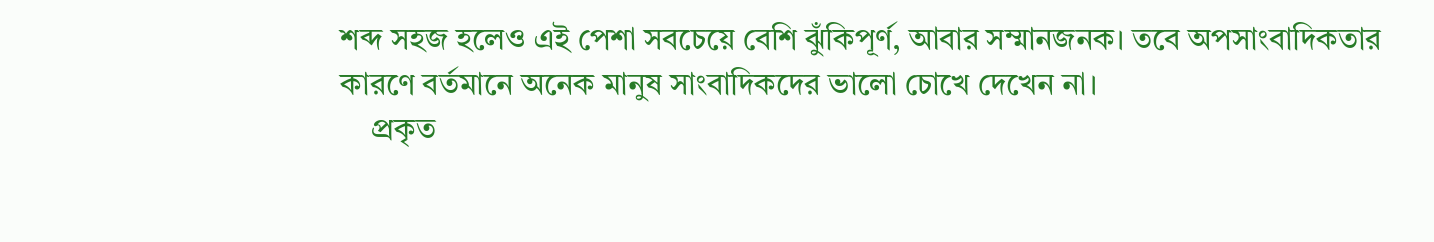শব্দ সহজ হলেও এই পেশা সবচেয়ে বেশি ঝুঁকিপূর্ণ, আবার সম্মানজনক। তবে অপসাংবাদিকতার কারণে বর্তমানে অনেক মানুষ সাংবাদিকদের ভালো চোখে দেখেন না।
    প্রকৃত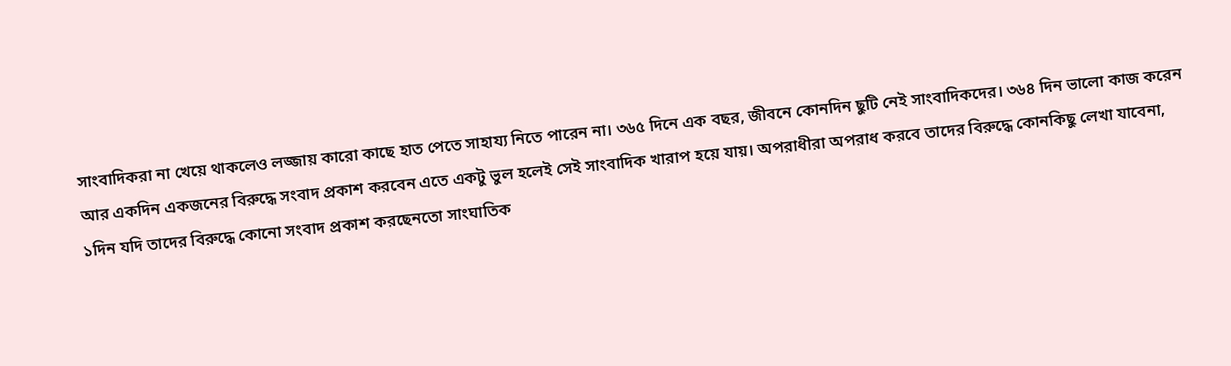সাংবাদিকরা না খেয়ে থাকলেও লজ্জায় কারো কাছে হাত পেতে সাহায্য নিতে পারেন না। ৩৬৫ দিনে এক বছর, জীবনে কোনদিন ছুটি নেই সাংবাদিকদের। ৩৬৪ দিন ভালো কাজ করেন আর একদিন একজনের বিরুদ্ধে সংবাদ প্রকাশ করবেন এতে একটু ভুল হলেই সেই সাংবাদিক খারাপ হয়ে যায়। অপরাধীরা অপরাধ করবে তাদের বিরুদ্ধে কোনকিছু লেখা যাবেনা, ১দিন যদি তাদের বিরুদ্ধে কোনো সংবাদ প্রকাশ করছেনতো সাংঘাতিক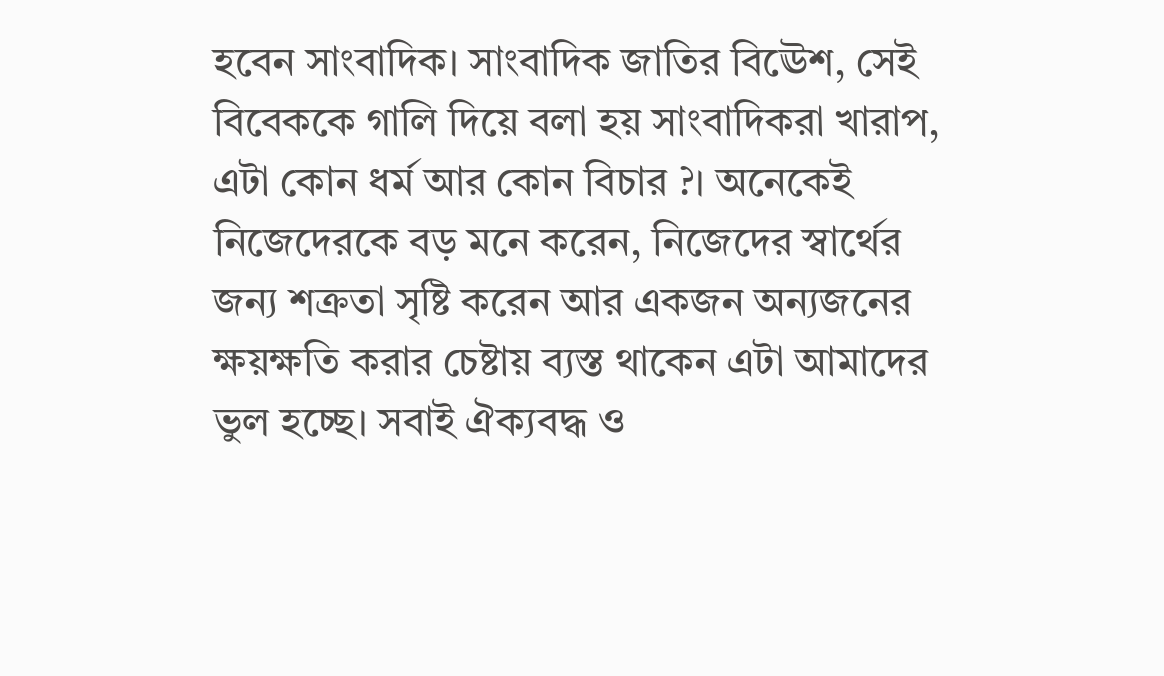হবেন সাংবাদিক। সাংবাদিক জাতির বিঊেশ, সেই বিবেককে গালি দিয়ে বলা হয় সাংবাদিকরা খারাপ, এটা কোন ধর্ম আর কোন বিচার ?। অনেকেই নিজেদেরকে বড় মনে করেন, নিজেদের স্বার্থের জন্য শক্রতা সৃষ্টি করেন আর একজন অন্যজনের ক্ষয়ক্ষতি করার চেষ্টায় ব্যস্ত থাকেন এটা আমাদের ভুল হচ্ছে। সবাই ঐক্যবদ্ধ ও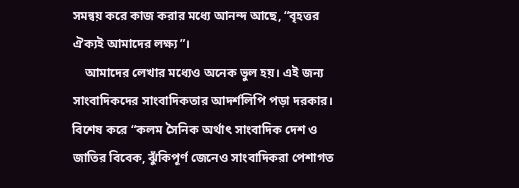সমন্বয় করে কাজ করার মধ্যে আনন্দ আছে, “বৃহত্তর ঐক্যই আমাদের লক্ষ্য”।
    আমাদের লেখার মধ্যেও অনেক ভুল হয়। এই জন্য সাংবাদিকদের সাংবাদিকতার আদর্শলিপি পড়া দরকার। বিশেষ করে “কলম সৈনিক অর্থাৎ সাংবাদিক দেশ ও জাতির বিবেক, ঝুঁকিপূর্ণ জেনেও সাংবাদিকরা পেশাগত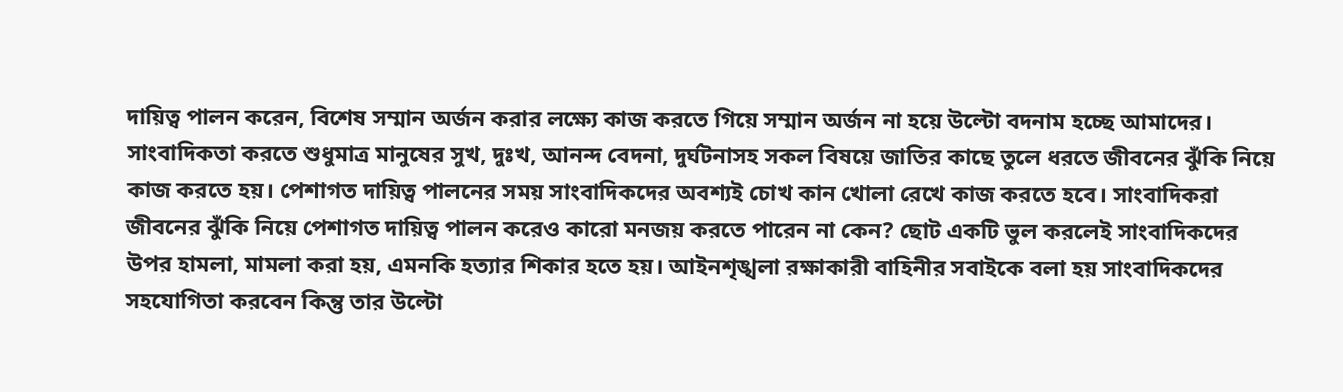দায়িত্ব পালন করেন, বিশেষ সম্মান অর্জন করার লক্ষ্যে কাজ করতে গিয়ে সম্মান অর্জন না হয়ে উল্টো বদনাম হচ্ছে আমাদের। সাংবাদিকতা করতে শুধুমাত্র মানুষের সুখ, দুঃখ, আনন্দ বেদনা, দুর্ঘটনাসহ সকল বিষয়ে জাতির কাছে তুলে ধরতে জীবনের ঝুঁকি নিয়ে কাজ করতে হয়। পেশাগত দায়িত্ব পালনের সময় সাংবাদিকদের অবশ্যই চোখ কান খোলা রেখে কাজ করতে হবে। সাংবাদিকরা জীবনের ঝুঁকি নিয়ে পেশাগত দায়িত্ব পালন করেও কারো মনজয় করতে পারেন না কেন? ছোট একটি ভুল করলেই সাংবাদিকদের উপর হামলা, মামলা করা হয়, এমনকি হত্যার শিকার হতে হয়। আইনশৃঙ্খলা রক্ষাকারী বাহিনীর সবাইকে বলা হয় সাংবাদিকদের সহযোগিতা করবেন কিন্তু তার উল্টো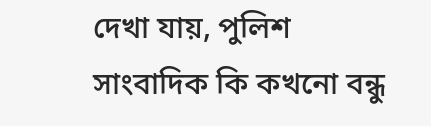দেখা যায়, পুলিশ সাংবাদিক কি কখনো বন্ধু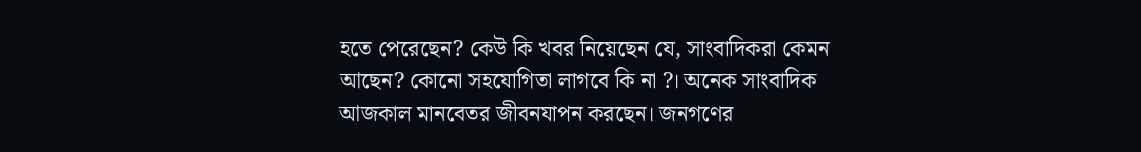হতে পেরেছেন? কেউ কি খবর নিয়েছেন যে, সাংবাদিকরা কেমন আছেন? কোনো সহযোগিতা লাগবে কি না ?। অনেক সাংবাদিক আজকাল মানবেতর জীবনযাপন করছেন। জনগণের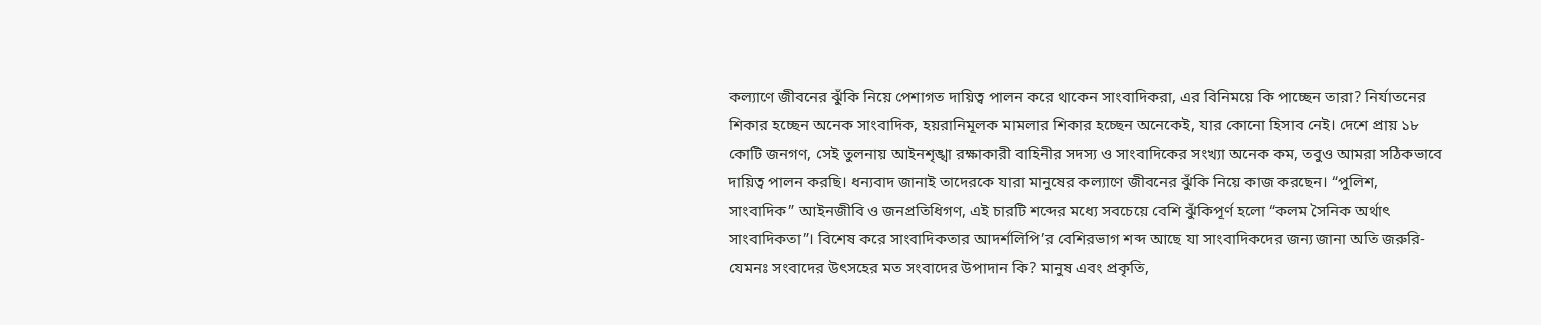কল্যাণে জীবনের ঝুঁকি নিয়ে পেশাগত দায়িত্ব পালন করে থাকেন সাংবাদিকরা, এর বিনিময়ে কি পাচ্ছেন তারা? নির্যাতনের শিকার হচ্ছেন অনেক সাংবাদিক, হয়রানিমূলক মামলার শিকার হচ্ছেন অনেকেই, যার কোনো হিসাব নেই। দেশে প্রায় ১৮ কোটি জনগণ, সেই তুলনায় আইনশৃঙ্খা রক্ষাকারী বাহিনীর সদস্য ও সাংবাদিকের সংখ্যা অনেক কম, তবুও আমরা সঠিকভাবে দায়িত্ব পালন করছি। ধন্যবাদ জানাই তাদেরকে যারা মানুষের কল্যাণে জীবনের ঝুঁকি নিয়ে কাজ করছেন। “পুলিশ, সাংবাদিক” আইনজীবি ও জনপ্রতিধিগণ, এই চারটি শব্দের মধ্যে সবচেয়ে বেশি ঝুঁকিপূর্ণ হলো “কলম সৈনিক অর্থাৎ সাংবাদিকতা”। বিশেষ করে সাংবাদিকতার আদর্শলিপি’র বেশিরভাগ শব্দ আছে যা সাংবাদিকদের জন্য জানা অতি জরুরি-যেমনঃ সংবাদের উৎসহের মত সংবাদের উপাদান কি? মানুষ এবং প্রকৃতি,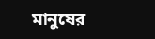মানুষের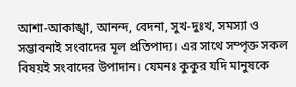আশা-আকাঙ্খা, আনন্দ, বেদনা, সুখ-দুঃখ, সমস্যা ও সম্ভাবনাই সংবাদের মূল প্রতিপাদ্য। এর সাথে সম্পৃক্ত সকল বিষয়ই সংবাদের উপাদান। যেমনঃ কুকুর যদি মানুষকে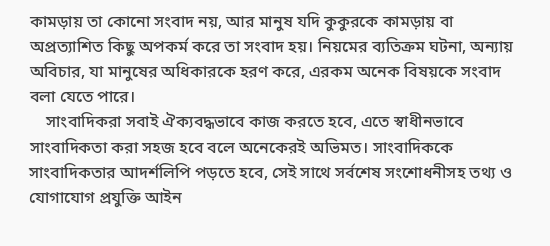কামড়ায় তা কোনো সংবাদ নয়, আর মানুষ যদি কুকুরকে কামড়ায় বা অপ্রত্যাশিত কিছু অপকর্ম করে তা সংবাদ হয়। নিয়মের ব্যতিক্রম ঘটনা, অন্যায় অবিচার, যা মানুষের অধিকারকে হরণ করে, এরকম অনেক বিষয়কে সংবাদ বলা যেতে পারে।
    সাংবাদিকরা সবাই ঐক্যবদ্ধভাবে কাজ করতে হবে, এতে স্বাধীনভাবে সাংবাদিকতা করা সহজ হবে বলে অনেকেরই অভিমত। সাংবাদিককে সাংবাদিকতার আদর্শলিপি পড়তে হবে, সেই সাথে সর্বশেষ সংশোধনীসহ তথ্য ও যোগাযোগ প্রযুক্তি আইন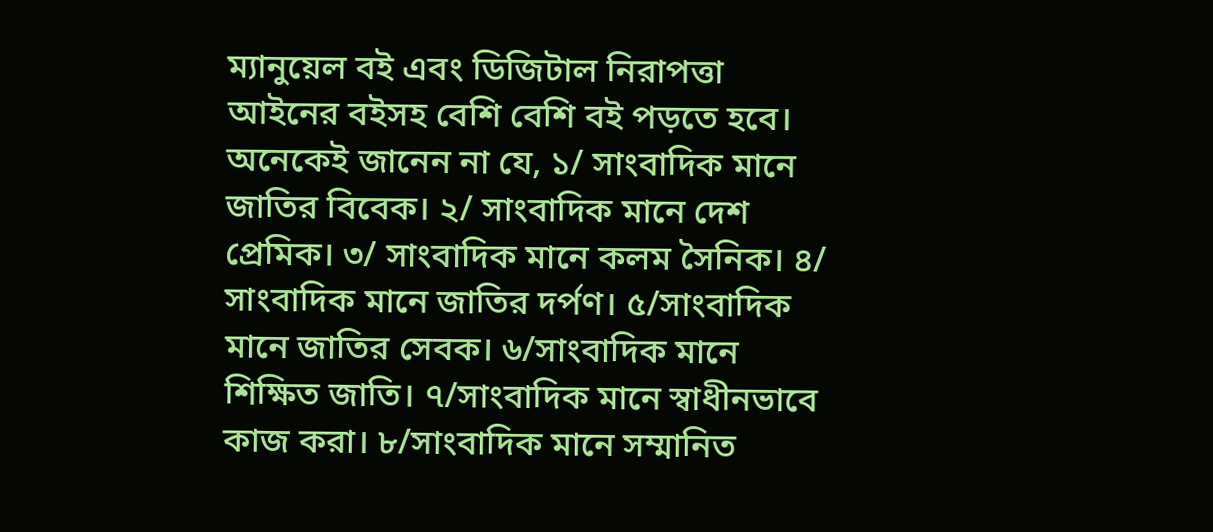ম্যানুয়েল বই এবং ডিজিটাল নিরাপত্তা আইনের বইসহ বেশি বেশি বই পড়তে হবে। অনেকেই জানেন না যে, ১/ সাংবাদিক মানে জাতির বিবেক। ২/ সাংবাদিক মানে দেশ প্রেমিক। ৩/ সাংবাদিক মানে কলম সৈনিক। ৪/ সাংবাদিক মানে জাতির দর্পণ। ৫/সাংবাদিক মানে জাতির সেবক। ৬/সাংবাদিক মানে শিক্ষিত জাতি। ৭/সাংবাদিক মানে স্বাধীনভাবে কাজ করা। ৮/সাংবাদিক মানে সম্মানিত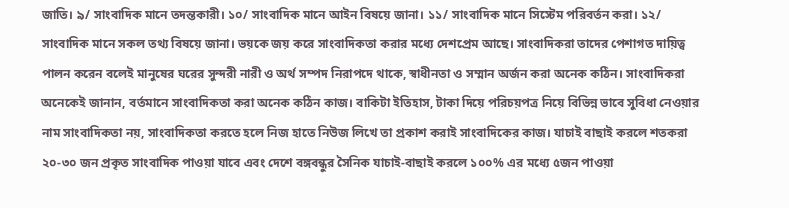জাতি। ৯/ সাংবাদিক মানে তদন্তকারী। ১০/ সাংবাদিক মানে আইন বিষয়ে জানা। ১১/ সাংবাদিক মানে সিস্টেম পরিবর্তন করা। ১২/ সাংবাদিক মানে সকল তথ্য বিষয়ে জানা। ভয়কে জয় করে সাংবাদিকতা করার মধ্যে দেশপ্রেম আছে। সাংবাদিকরা তাদের পেশাগত দায়িত্ব পালন করেন বলেই মানুষের ঘরের সুন্দরী নারী ও অর্থ সম্পদ নিরাপদে থাকে, স্বাধীনতা ও সম্মান অর্জন করা অনেক কঠিন। সাংবাদিকরা অনেকেই জানান, বর্তমানে সাংবাদিকতা করা অনেক কঠিন কাজ। বাকিটা ইতিহাস, টাকা দিয়ে পরিচয়পত্র নিয়ে বিভিন্ন ভাবে সুবিধা নেওয়ার নাম সাংবাদিকতা নয়, সাংবাদিকতা করতে হলে নিজ হাতে নিউজ লিখে তা প্রকাশ করাই সাংবাদিকের কাজ। যাচাই বাছাই করলে শতকরা ২০-৩০ জন প্রকৃত সাংবাদিক পাওয়া যাবে এবং দেশে বঙ্গবন্ধুর সৈনিক যাচাই-বাছাই করলে ১০০% এর মধ্যে ৫জন পাওয়া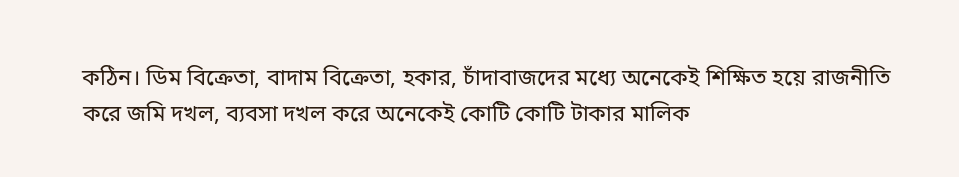কঠিন। ডিম বিক্রেতা, বাদাম বিক্রেতা, হকার, চাঁদাবাজদের মধ্যে অনেকেই শিক্ষিত হয়ে রাজনীতি করে জমি দখল, ব্যবসা দখল করে অনেকেই কোটি কোটি টাকার মালিক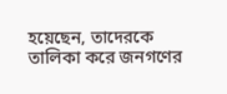হয়েছেন, তাদেরকে তালিকা করে জনগণের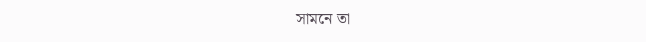সামনে তা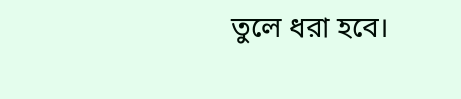তুলে ধরা হবে।